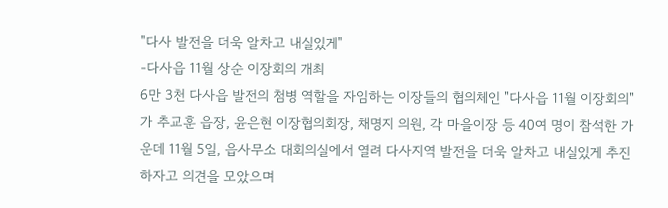"다사 발전을 더욱 알차고 내실있게"
-다사읍 11월 상순 이장회의 개최
6만 3천 다사읍 발전의 첨병 역할을 자임하는 이장들의 협의체인 "다사읍 11월 이장회의"가 추교훈 읍장, 윤은현 이장협의회장, 채명지 의원, 각 마을이장 등 40여 명이 참석한 가운데 11월 5일, 읍사무소 대회의실에서 열려 다사지역 발전을 더욱 알차고 내실있게 추진하자고 의견을 모았으며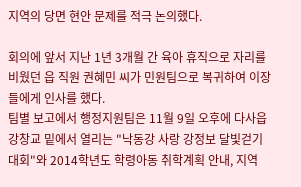지역의 당면 현안 문제를 적극 논의했다.

회의에 앞서 지난 1년 3개월 간 육아 휴직으로 자리를 비웠던 읍 직원 권혜민 씨가 민원팀으로 복귀하여 이장들에게 인사를 했다.
팀별 보고에서 행정지원팀은 11월 9일 오후에 다사읍 강창교 밑에서 열리는 "낙동강 사랑 강정보 달빛걷기대회"와 2014학년도 학령아동 취학계획 안내, 지역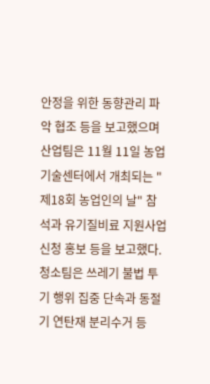안정을 위한 동향관리 파악 협조 등을 보고했으며 산업팀은 11월 11일 농업기술센터에서 개최되는 "제18회 농업인의 날" 참석과 유기질비료 지원사업 신청 홍보 등을 보고했다. 청소팀은 쓰레기 불법 투기 행위 집중 단속과 동절기 연탄재 분리수거 등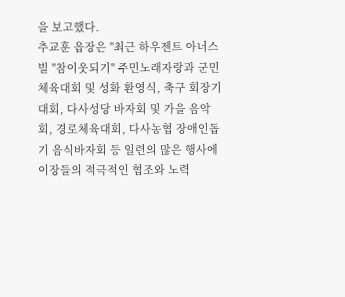을 보고했다.
추교훈 읍장은 "최근 하우젠트 아너스빌 "참이웃되기" 주민노래자랑과 군민체육대회 및 성화 환영식, 축구 회장기 대회, 다사성당 바자회 및 가을 음악회, 경로체육대회, 다사농협 장애인돕기 음식바자회 등 일련의 많은 행사에 이장들의 적극적인 협조와 노력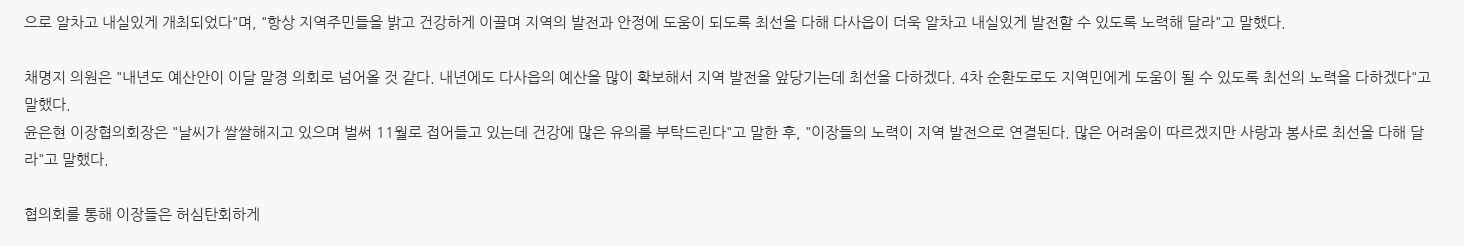으로 알차고 내실있게 개최되었다"며, "항상 지역주민들을 밝고 건강하게 이끌며 지역의 발전과 안정에 도움이 되도록 최선을 다해 다사읍이 더욱 알차고 내실있게 발전할 수 있도록 노력해 달라"고 말했다.

채명지 의원은 "내년도 예산안이 이달 말경 의회로 넘어올 것 같다. 내년에도 다사읍의 예산을 많이 확보해서 지역 발전을 앞당기는데 최선을 다하겠다. 4차 순환도로도 지역민에게 도움이 될 수 있도록 최선의 노력을 다하겠다"고 말했다.
윤은현 이장협의회장은 "날씨가 쌀쌀해지고 있으며 벌써 11월로 접어들고 있는데 건강에 많은 유의를 부탁드린다"고 말한 후, "이장들의 노력이 지역 발전으로 연결된다. 많은 어려움이 따르겠지만 사랑과 봉사로 최선을 다해 달라"고 말했다.

협의회를 통해 이장들은 허심탄회하게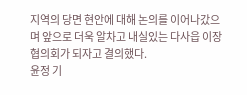지역의 당면 현안에 대해 논의를 이어나갔으며 앞으로 더욱 알차고 내실있는 다사읍 이장협의회가 되자고 결의했다.
윤정 기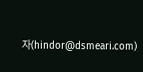자(hindor@dsmeari.com)